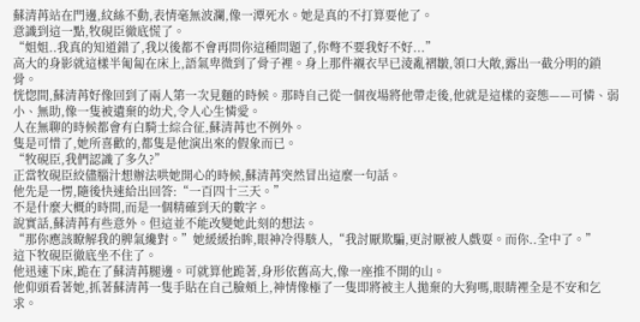蘇清苒站在門邊,紋絲不動,表情毫無波瀾,像一潭死水。她是真的不打算要他了。
意識到這一點,牧硯臣徹底慌了。
“姐姐..我真的知道錯了,我以後都不會再問你這種問題了,你彆不要我好不好...”
高大的身影就這樣半匍匐在床上,語氣卑微到了骨子裡。身上那件襯衣早已淩亂褶皺,領口大敞,露出一截分明的鎖骨。
恍惚間,蘇清苒好像回到了兩人第一次見麵的時候。那時自己從一個夜場將他帶走後,他就是這樣的姿態——可憐、弱小、無助,像一隻被遺棄的幼犬,令人心生憐愛。
人在無聊的時候都會有白騎士綜合征,蘇清苒也不例外。
隻是可惜了,她所喜歡的,都隻是他演出來的假象而已。
“牧硯臣,我們認識了多久?”
正當牧硯臣絞儘腦汁想辦法哄她開心的時候,蘇清苒突然冒出這麼一句話。
他先是一愣,隨後快速給出回答:“一百四十三天。”
不是什麼大概的時間,而是一個精確到天的數字。
說實話,蘇清苒有些意外。但這並不能改變她此刻的想法。
“那你應該瞭解我的脾氣纔對。”她緩緩抬眸,眼神冷得駭人,“我討厭欺騙,更討厭被人戲耍。而你..全中了。”
這下牧硯臣徹底坐不住了。
他迅速下床,跪在了蘇清苒腿邊。可就算他跪著,身形依舊高大,像一座推不開的山。
他仰頭看著她,抓著蘇清苒一隻手貼在自己臉頰上,神情像極了一隻即將被主人拋棄的大狗嗎,眼睛裡全是不安和乞求。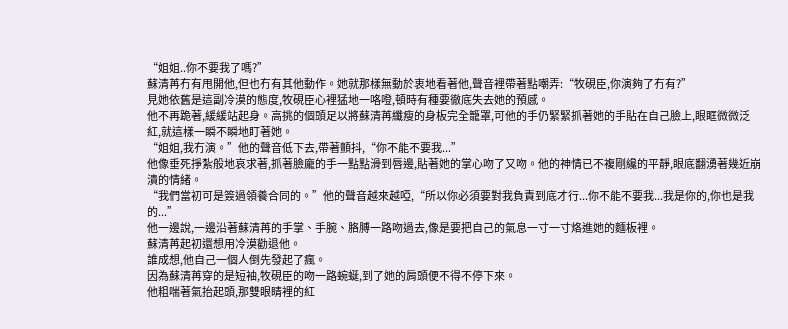“姐姐..你不要我了嗎?”
蘇清苒冇有甩開他,但也冇有其他動作。她就那樣無動於衷地看著他,聲音裡帶著點嘲弄:“牧硯臣,你演夠了冇有?”
見她依舊是這副冷漠的態度,牧硯臣心裡猛地一咯噔,頓時有種要徹底失去她的預感。
他不再跪著,緩緩站起身。高挑的個頭足以將蘇清苒纖瘦的身板完全籠罩,可他的手仍緊緊抓著她的手貼在自己臉上,眼眶微微泛紅,就這樣一瞬不瞬地盯著她。
“姐姐,我冇演。”他的聲音低下去,帶著顫抖,“你不能不要我...”
他像垂死掙紮般地哀求著,抓著臉龐的手一點點滑到唇邊,貼著她的掌心吻了又吻。他的神情已不複剛纔的平靜,眼底翻湧著幾近崩潰的情緒。
“我們當初可是簽過領養合同的。”他的聲音越來越啞,“所以你必須要對我負責到底才行...你不能不要我...我是你的,你也是我的...”
他一邊說,一邊沿著蘇清苒的手掌、手腕、胳膊一路吻過去,像是要把自己的氣息一寸一寸烙進她的麵板裡。
蘇清苒起初還想用冷漠勸退他。
誰成想,他自己一個人倒先發起了瘋。
因為蘇清苒穿的是短袖,牧硯臣的吻一路蜿蜒,到了她的肩頭便不得不停下來。
他粗喘著氣抬起頭,那雙眼睛裡的紅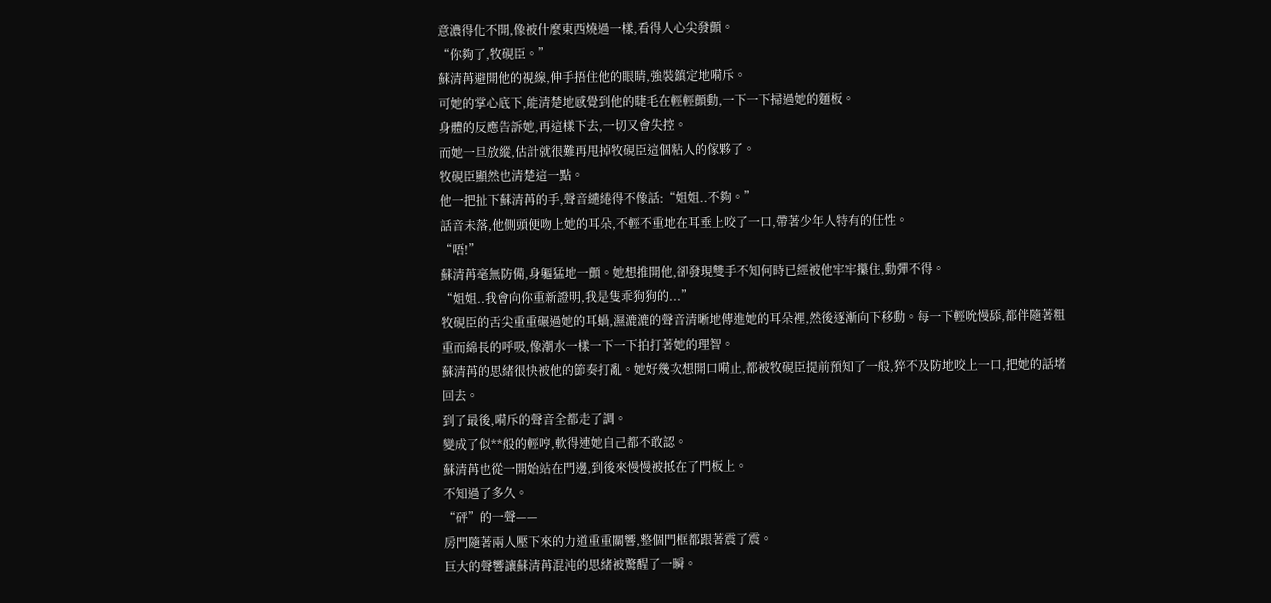意濃得化不開,像被什麼東西燒過一樣,看得人心尖發顫。
“你夠了,牧硯臣。”
蘇清苒避開他的視線,伸手捂住他的眼睛,強裝鎮定地嗬斥。
可她的掌心底下,能清楚地感覺到他的睫毛在輕輕顫動,一下一下掃過她的麵板。
身體的反應告訴她,再這樣下去,一切又會失控。
而她一旦放縱,估計就很難再甩掉牧硯臣這個粘人的傢夥了。
牧硯臣顯然也清楚這一點。
他一把扯下蘇清苒的手,聲音繾綣得不像話:“姐姐..不夠。”
話音未落,他側頭便吻上她的耳朵,不輕不重地在耳垂上咬了一口,帶著少年人特有的任性。
“唔!”
蘇清苒毫無防備,身軀猛地一顫。她想推開他,卻發現雙手不知何時已經被他牢牢攥住,動彈不得。
“姐姐..我會向你重新證明,我是隻乖狗狗的...”
牧硯臣的舌尖重重碾過她的耳蝸,濕漉漉的聲音清晰地傳進她的耳朵裡,然後逐漸向下移動。每一下輕吮慢舔,都伴隨著粗重而綿長的呼吸,像潮水一樣一下一下拍打著她的理智。
蘇清苒的思緒很快被他的節奏打亂。她好幾次想開口嗬止,都被牧硯臣提前預知了一般,猝不及防地咬上一口,把她的話堵回去。
到了最後,嗬斥的聲音全都走了調。
變成了似**般的輕哼,軟得連她自己都不敢認。
蘇清苒也從一開始站在門邊,到後來慢慢被抵在了門板上。
不知過了多久。
“砰”的一聲——
房門隨著兩人壓下來的力道重重關響,整個門框都跟著震了震。
巨大的聲響讓蘇清苒混沌的思緒被驚醒了一瞬。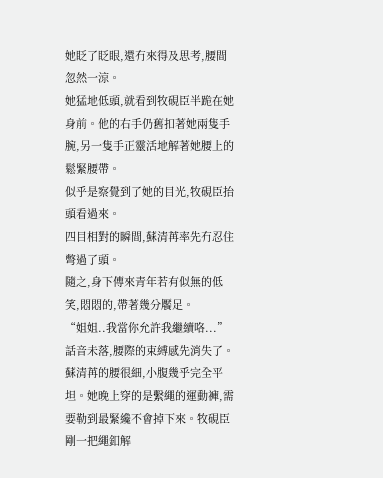她眨了眨眼,還冇來得及思考,腰間忽然一涼。
她猛地低頭,就看到牧硯臣半跪在她身前。他的右手仍舊扣著她兩隻手腕,另一隻手正靈活地解著她腰上的鬆緊腰帶。
似乎是察覺到了她的目光,牧硯臣抬頭看過來。
四目相對的瞬間,蘇清苒率先冇忍住彆過了頭。
隨之,身下傳來青年若有似無的低笑,悶悶的,帶著幾分饜足。
“姐姐..我當你允許我繼續咯...”
話音未落,腰際的束縛感先消失了。
蘇清苒的腰很細,小腹幾乎完全平坦。她晚上穿的是繫繩的運動褲,需要勒到最緊纔不會掉下來。牧硯臣剛一把繩釦解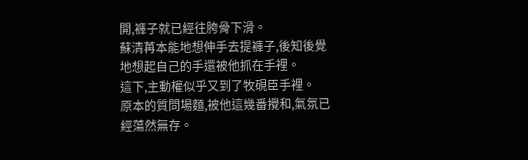開,褲子就已經往胯骨下滑。
蘇清苒本能地想伸手去提褲子,後知後覺地想起自己的手還被他抓在手裡。
這下,主動權似乎又到了牧硯臣手裡。
原本的質問場麵,被他這幾番攪和,氣氛已經蕩然無存。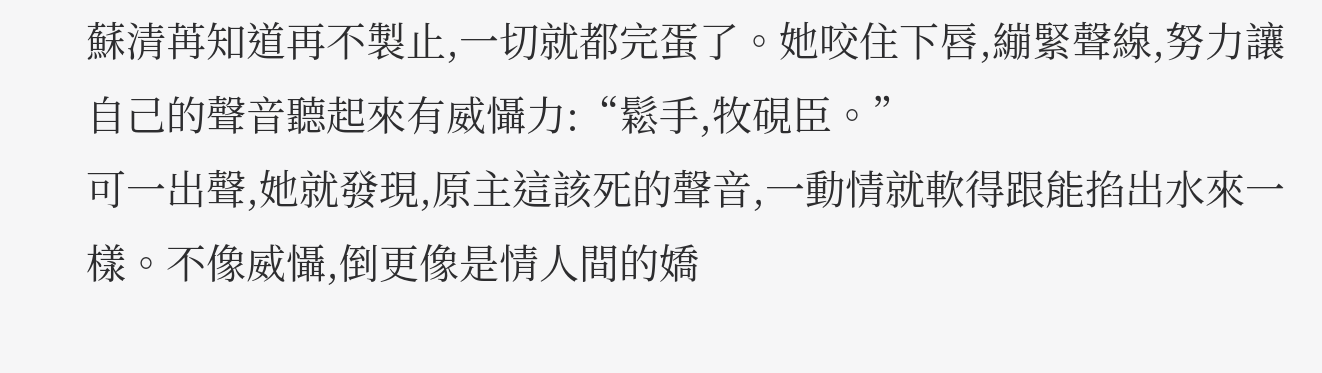蘇清苒知道再不製止,一切就都完蛋了。她咬住下唇,繃緊聲線,努力讓自己的聲音聽起來有威懾力:“鬆手,牧硯臣。”
可一出聲,她就發現,原主這該死的聲音,一動情就軟得跟能掐出水來一樣。不像威懾,倒更像是情人間的嬌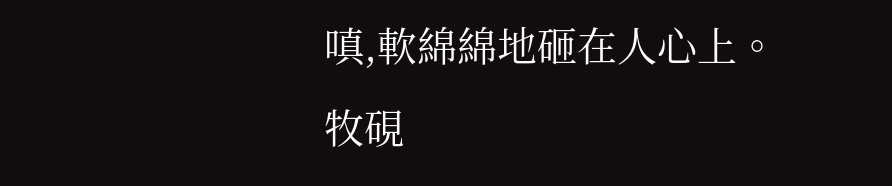嗔,軟綿綿地砸在人心上。
牧硯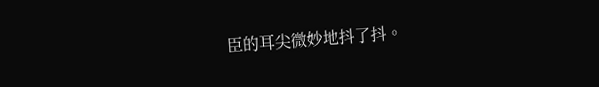臣的耳尖微妙地抖了抖。